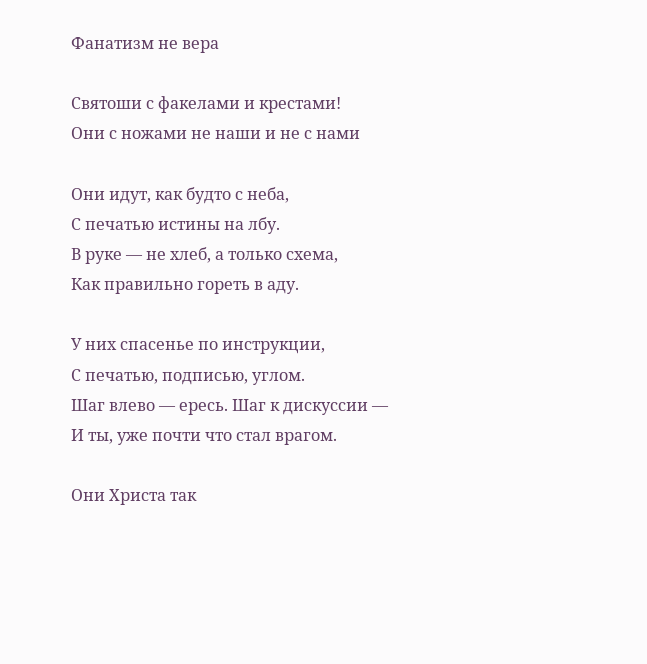Фанатизм не вера

Святоши с факелами и крестами!
Они с ножами не наши и не с нами

Они идут, как будто с неба,
С печатью истины на лбу.
В руке — не хлеб, а только схема,
Как правильно гореть в аду.

У них спасенье по инструкции,
С печатью, подписью, углом.
Шаг влево — ересь. Шаг к дискуссии —
И ты, уже почти что стал врагом.

Они Христа так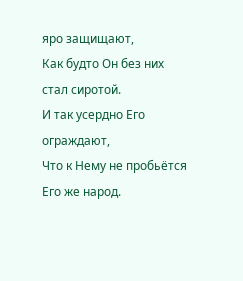яро защищают,
Как будто Он без них стал сиротой.
И так усердно Его ограждают,
Что к Нему не пробьётся Его же народ.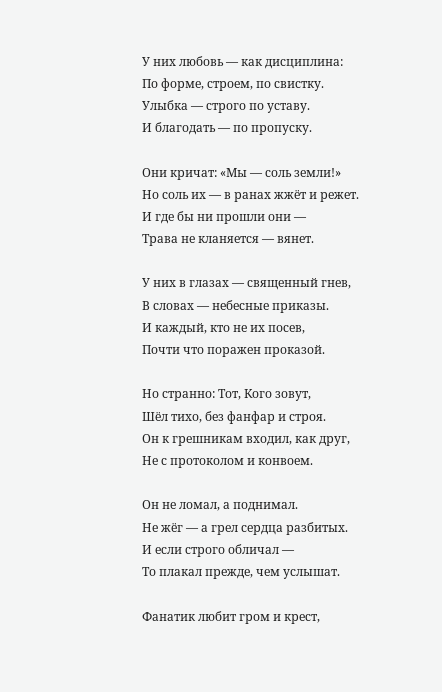У них любовь — как дисциплина:
По форме, строем, по свистку.
Улыбка — строго по уставу.
И благодать — по пропуску.

Они кричат: «Мы — соль земли!»
Но соль их — в ранах жжёт и режет.
И где бы ни прошли они —
Трава не кланяется — вянет.

У них в глазах — священный гнев,
В словах — небесные приказы.
И каждый, кто не их посев,
Почти что поражен проказой.

Но странно: Тот, Кого зовут,
Шёл тихо, без фанфар и строя.
Он к грешникам входил, как друг,
Не с протоколом и конвоем.

Он не ломал, а поднимал.
Не жёг — а грел сердца разбитых.
И если строго обличал —
То плакал прежде, чем услышат.

Фанатик любит гром и крест,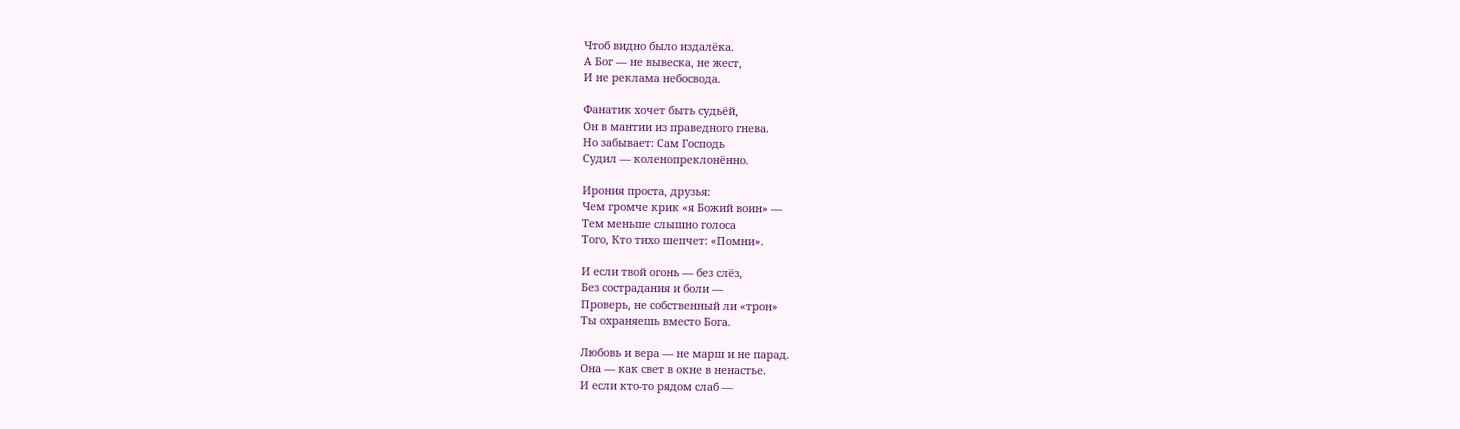Чтоб видно было издалёка.
А Бог — не вывеска, не жест,
И не реклама небосвода.

Фанатик хочет быть судьёй,
Он в мантии из праведного гнева.
Но забывает: Сам Господь
Судил — коленопреклонённо.

Ирония проста, друзья:
Чем громче крик «я Божий воин» —
Тем меньше слышно голоса
Того, Кто тихо шепчет: «Помни».

И если твой огонь — без слёз,
Без сострадания и боли —
Проверь, не собственный ли «трон»
Ты охраняешь вместо Бога.

Любовь и вера — не марш и не парад.
Она — как свет в окне в ненастье.
И если кто-то рядом слаб —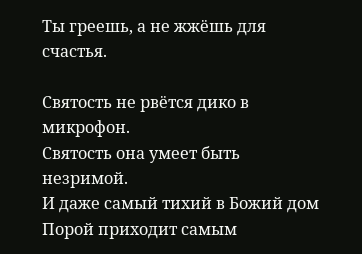Ты греешь, а не жжёшь для счастья.

Святость не рвётся дико в микрофон.
Святость она умеет быть незримой.
И даже самый тихий в Божий дом
Порой приходит самым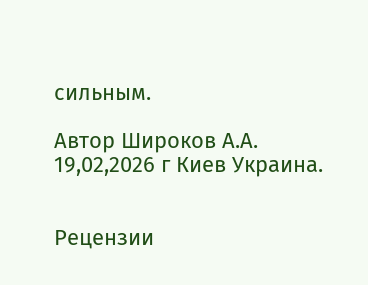сильным.

Автор Широков А.А. 19,02,2026 г Киев Украина.


Рецензии